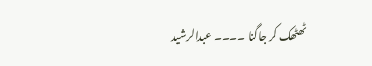ٹھٹھک کر جاگنا ۔۔۔۔ عبدالرشید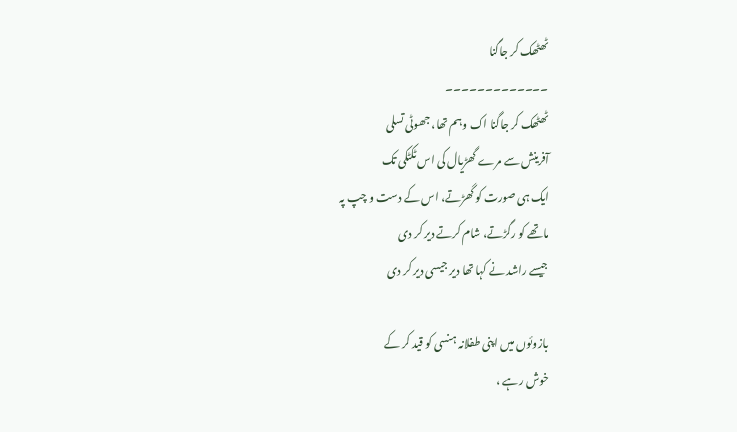ٹھٹھک کر جاگنا
۔۔۔۔۔۔۔۔۔۔۔۔۔
ٹھٹھک کر جاگنا اک وہم تھا، جھوٹی تسلی
آفرینش سے مرے گھڑیال کی اس ٹکٹکی تک
ایک ہی صورت کو گھڑتے، اس کے دست و چپ پہ
ماتھے کو رگڑتے، شام کرتے دیر کر دی
جیسے راشد نے کہا تھا دیر جیسی دیر کر دی

بازوئوں میں اپنی طفلانہ ہنسی کو قید کر کے
خوش رہے ،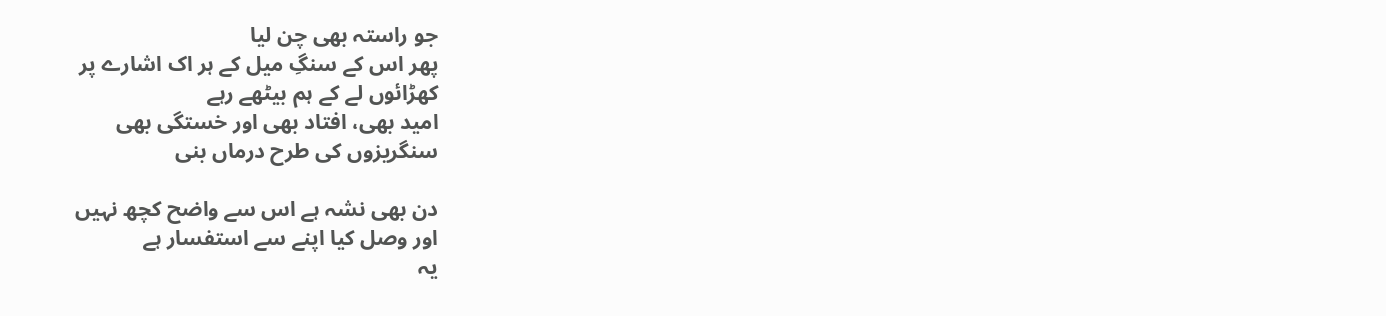جو راستہ بھی چن لیا
پھر اس کے سنگِ میل کے ہر اک اشارے پر
کھڑائوں لے کے ہم بیٹھے رہے
امید بھی، افتاد بھی اور خستگی بھی
سنگریزوں کی طرح درماں بنی

دن بھی نشہ ہے اس سے واضح کچھ نہیں
اور وصل کیا اپنے سے استفسار ہے
یہ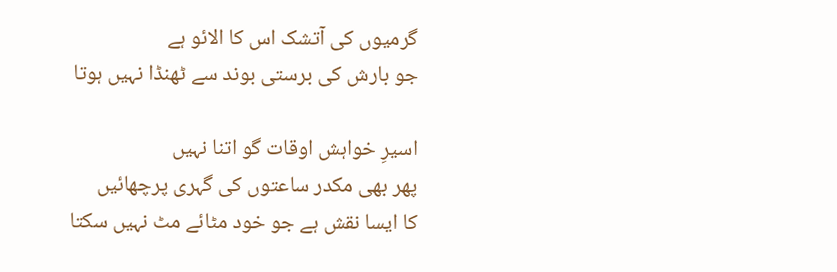گرمیوں کی آتشک اس کا الائو ہے
جو بارش کی برستی بوند سے ٹھنڈا نہیں ہوتا

اسیرِ خواہش اوقات گو اتنا نہیں
پھر بھی مکدر ساعتوں کی گہری پرچھائیں
کا ایسا نقش ہے جو خود مٹائے مٹ نہیں سکتا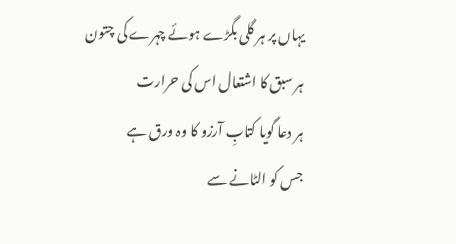یہاں پر ہر گلی بگڑے ہوئے چہرے کی چتون
ہر سبق کا اشتعال اس کی حرارت
ہر دعا گویا کتابِ آرزو کا وہ ورق ہے
جس کو الٹانے سے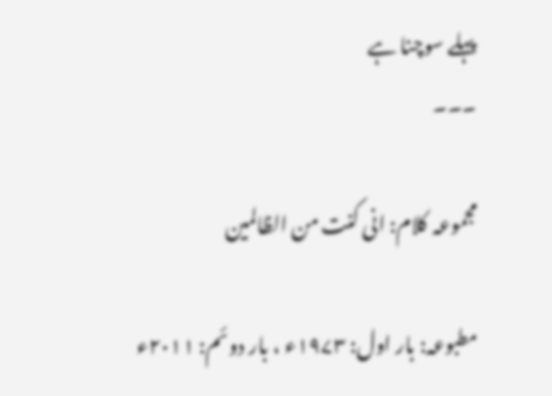پہلے سوچنا ہے
۔۔۔

مجموعہ کلام: انی کنت من الظالمین

مطبوعہ: بار اول: ۱۹۷۳ء ، بار دوئم: ۲۰۱۱ء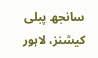سانجھ پبلی کیشنز، لاہور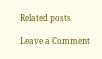Related posts

Leave a Comment